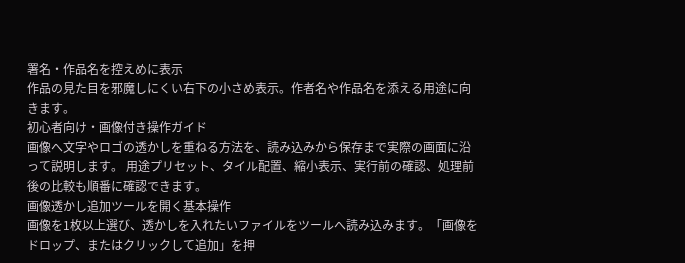署名・作品名を控えめに表示
作品の見た目を邪魔しにくい右下の小さめ表示。作者名や作品名を添える用途に向きます。
初心者向け・画像付き操作ガイド
画像へ文字やロゴの透かしを重ねる方法を、読み込みから保存まで実際の画面に沿って説明します。 用途プリセット、タイル配置、縮小表示、実行前の確認、処理前後の比較も順番に確認できます。
画像透かし追加ツールを開く基本操作
画像を1枚以上選び、透かしを入れたいファイルをツールへ読み込みます。「画像をドロップ、またはクリックして追加」を押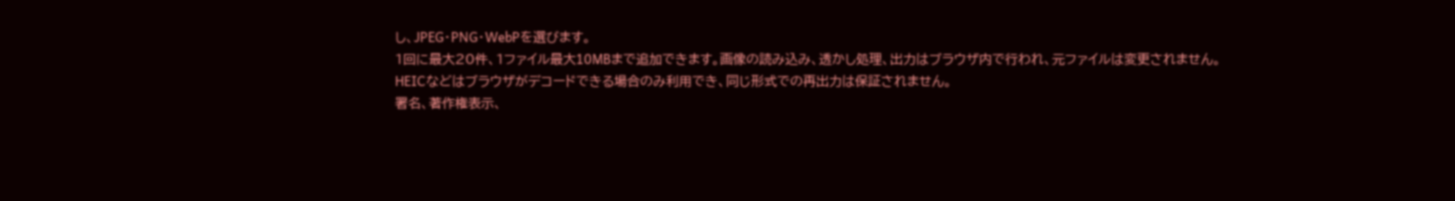し、JPEG・PNG・WebPを選びます。
1回に最大20件、1ファイル最大10MBまで追加できます。画像の読み込み、透かし処理、出力はブラウザ内で行われ、元ファイルは変更されません。
HEICなどはブラウザがデコードできる場合のみ利用でき、同じ形式での再出力は保証されません。
署名、著作権表示、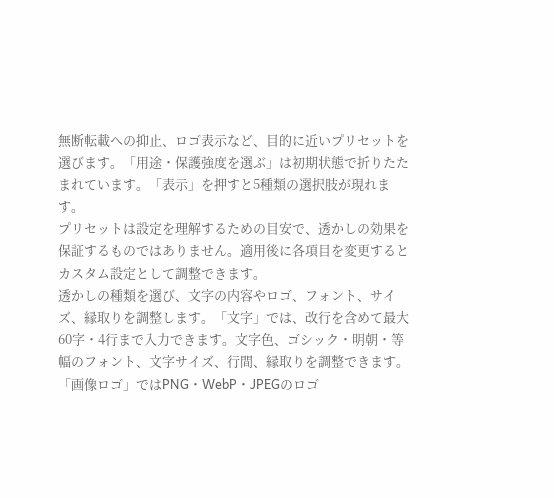無断転載への抑止、ロゴ表示など、目的に近いプリセットを選びます。「用途・保護強度を選ぶ」は初期状態で折りたたまれています。「表示」を押すと5種類の選択肢が現れます。
プリセットは設定を理解するための目安で、透かしの効果を保証するものではありません。適用後に各項目を変更するとカスタム設定として調整できます。
透かしの種類を選び、文字の内容やロゴ、フォント、サイズ、縁取りを調整します。「文字」では、改行を含めて最大60字・4行まで入力できます。文字色、ゴシック・明朝・等幅のフォント、文字サイズ、行間、縁取りを調整できます。
「画像ロゴ」ではPNG・WebP・JPEGのロゴ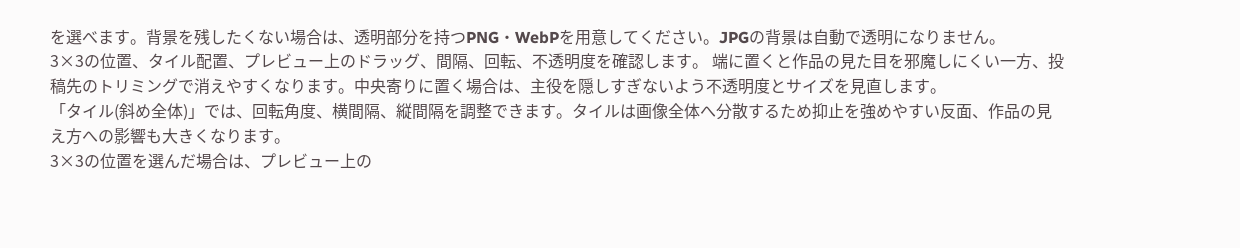を選べます。背景を残したくない場合は、透明部分を持つPNG・WebPを用意してください。JPGの背景は自動で透明になりません。
3×3の位置、タイル配置、プレビュー上のドラッグ、間隔、回転、不透明度を確認します。 端に置くと作品の見た目を邪魔しにくい一方、投稿先のトリミングで消えやすくなります。中央寄りに置く場合は、主役を隠しすぎないよう不透明度とサイズを見直します。
「タイル(斜め全体)」では、回転角度、横間隔、縦間隔を調整できます。タイルは画像全体へ分散するため抑止を強めやすい反面、作品の見え方への影響も大きくなります。
3×3の位置を選んだ場合は、プレビュー上の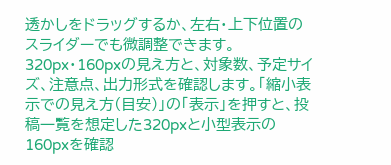透かしをドラッグするか、左右・上下位置のスライダーでも微調整できます。
320px・160pxの見え方と、対象数、予定サイズ、注意点、出力形式を確認します。「縮小表示での見え方(目安)」の「表示」を押すと、投稿一覧を想定した320pxと小型表示の160pxを確認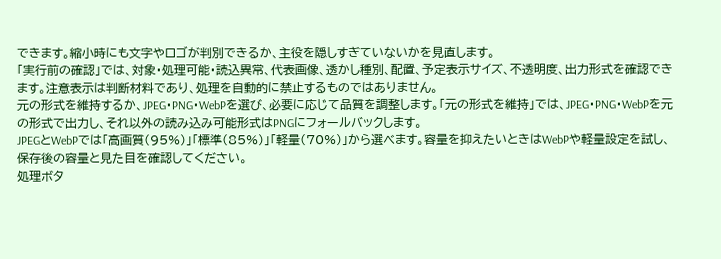できます。縮小時にも文字やロゴが判別できるか、主役を隠しすぎていないかを見直します。
「実行前の確認」では、対象・処理可能・読込異常、代表画像、透かし種別、配置、予定表示サイズ、不透明度、出力形式を確認できます。注意表示は判断材料であり、処理を自動的に禁止するものではありません。
元の形式を維持するか、JPEG・PNG・WebPを選び、必要に応じて品質を調整します。「元の形式を維持」では、JPEG・PNG・WebPを元の形式で出力し、それ以外の読み込み可能形式はPNGにフォールバックします。
JPEGとWebPでは「高画質(95%)」「標準(85%)」「軽量(70%)」から選べます。容量を抑えたいときはWebPや軽量設定を試し、保存後の容量と見た目を確認してください。
処理ボタ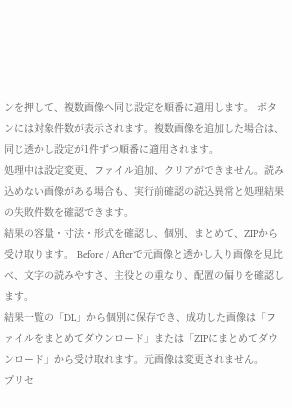ンを押して、複数画像へ同じ設定を順番に適用します。 ボタンには対象件数が表示されます。複数画像を追加した場合は、同じ透かし設定が1件ずつ順番に適用されます。
処理中は設定変更、ファイル追加、クリアができません。読み込めない画像がある場合も、実行前確認の読込異常と処理結果の失敗件数を確認できます。
結果の容量・寸法・形式を確認し、個別、まとめて、ZIPから受け取ります。 Before / Afterで元画像と透かし入り画像を見比べ、文字の読みやすさ、主役との重なり、配置の偏りを確認します。
結果一覧の「DL」から個別に保存でき、成功した画像は「ファイルをまとめてダウンロード」または「ZIPにまとめてダウンロード」から受け取れます。元画像は変更されません。
プリセ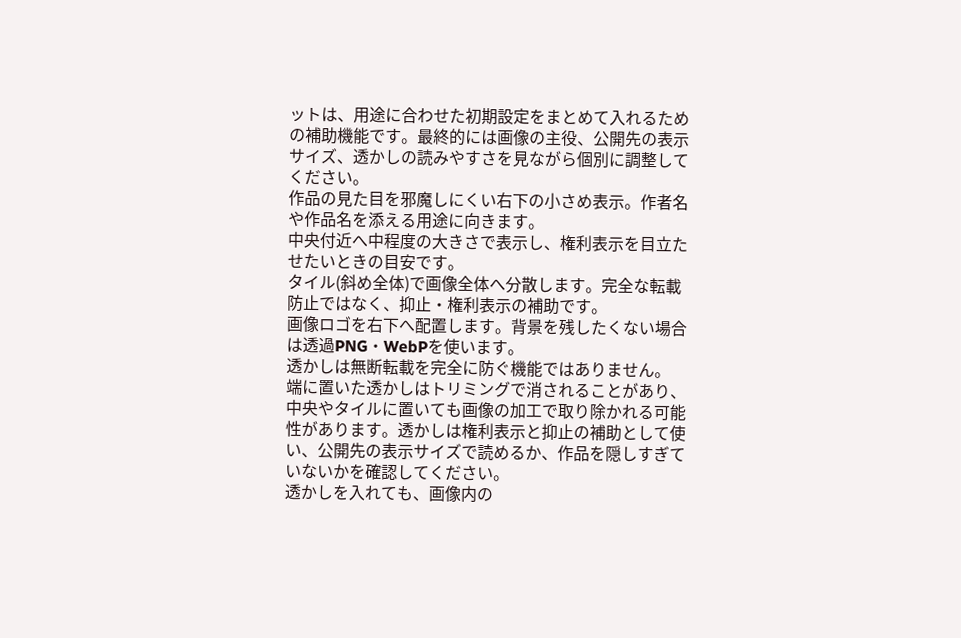ットは、用途に合わせた初期設定をまとめて入れるための補助機能です。最終的には画像の主役、公開先の表示サイズ、透かしの読みやすさを見ながら個別に調整してください。
作品の見た目を邪魔しにくい右下の小さめ表示。作者名や作品名を添える用途に向きます。
中央付近へ中程度の大きさで表示し、権利表示を目立たせたいときの目安です。
タイル(斜め全体)で画像全体へ分散します。完全な転載防止ではなく、抑止・権利表示の補助です。
画像ロゴを右下へ配置します。背景を残したくない場合は透過PNG・WebPを使います。
透かしは無断転載を完全に防ぐ機能ではありません。
端に置いた透かしはトリミングで消されることがあり、中央やタイルに置いても画像の加工で取り除かれる可能性があります。透かしは権利表示と抑止の補助として使い、公開先の表示サイズで読めるか、作品を隠しすぎていないかを確認してください。
透かしを入れても、画像内の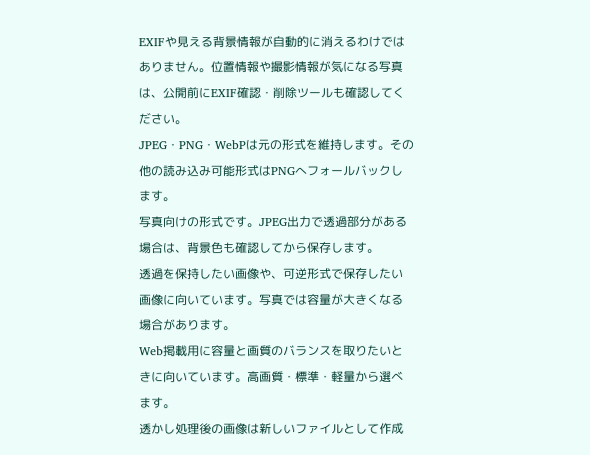EXIFや見える背景情報が自動的に消えるわけではありません。位置情報や撮影情報が気になる写真は、公開前にEXIF確認・削除ツールも確認してください。
JPEG・PNG・WebPは元の形式を維持します。その他の読み込み可能形式はPNGへフォールバックします。
写真向けの形式です。JPEG出力で透過部分がある場合は、背景色も確認してから保存します。
透過を保持したい画像や、可逆形式で保存したい画像に向いています。写真では容量が大きくなる場合があります。
Web掲載用に容量と画質のバランスを取りたいときに向いています。高画質・標準・軽量から選べます。
透かし処理後の画像は新しいファイルとして作成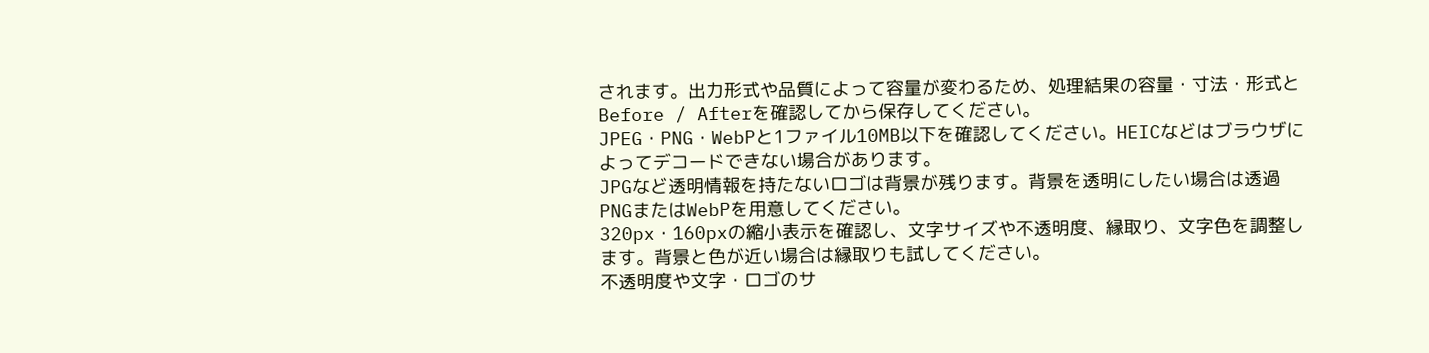されます。出力形式や品質によって容量が変わるため、処理結果の容量・寸法・形式とBefore / Afterを確認してから保存してください。
JPEG・PNG・WebPと1ファイル10MB以下を確認してください。HEICなどはブラウザによってデコードできない場合があります。
JPGなど透明情報を持たないロゴは背景が残ります。背景を透明にしたい場合は透過PNGまたはWebPを用意してください。
320px・160pxの縮小表示を確認し、文字サイズや不透明度、縁取り、文字色を調整します。背景と色が近い場合は縁取りも試してください。
不透明度や文字・ロゴのサ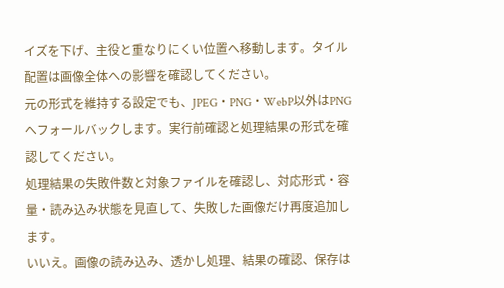イズを下げ、主役と重なりにくい位置へ移動します。タイル配置は画像全体への影響を確認してください。
元の形式を維持する設定でも、JPEG・PNG・WebP以外はPNGへフォールバックします。実行前確認と処理結果の形式を確認してください。
処理結果の失敗件数と対象ファイルを確認し、対応形式・容量・読み込み状態を見直して、失敗した画像だけ再度追加します。
いいえ。画像の読み込み、透かし処理、結果の確認、保存は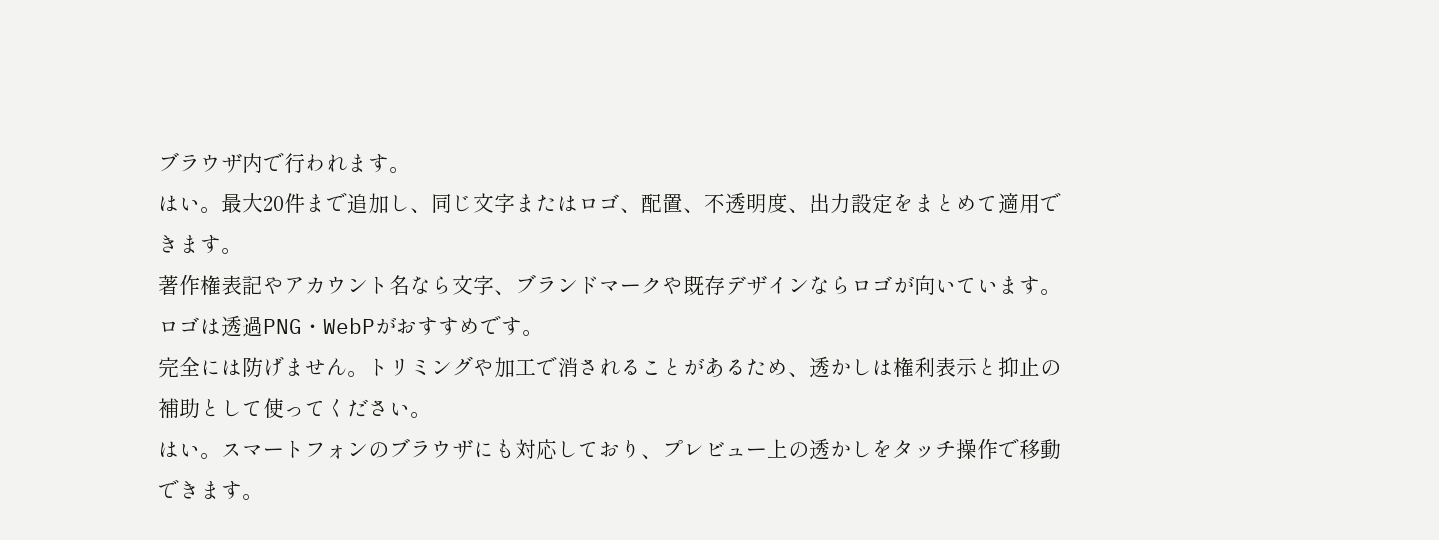ブラウザ内で行われます。
はい。最大20件まで追加し、同じ文字またはロゴ、配置、不透明度、出力設定をまとめて適用できます。
著作権表記やアカウント名なら文字、ブランドマークや既存デザインならロゴが向いています。ロゴは透過PNG・WebPがおすすめです。
完全には防げません。トリミングや加工で消されることがあるため、透かしは権利表示と抑止の補助として使ってください。
はい。スマートフォンのブラウザにも対応しており、プレビュー上の透かしをタッチ操作で移動できます。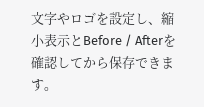文字やロゴを設定し、縮小表示とBefore / Afterを確認してから保存できます。